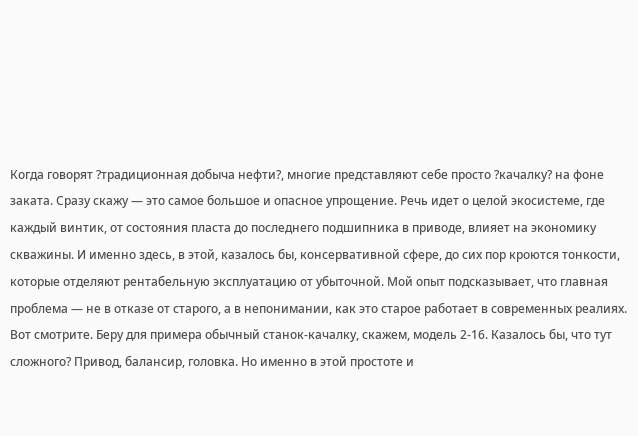Когда говорят ?традиционная добыча нефти?, многие представляют себе просто ?качалку? на фоне заката. Сразу скажу — это самое большое и опасное упрощение. Речь идет о целой экосистеме, где каждый винтик, от состояния пласта до последнего подшипника в приводе, влияет на экономику скважины. И именно здесь, в этой, казалось бы, консервативной сфере, до сих пор кроются тонкости, которые отделяют рентабельную эксплуатацию от убыточной. Мой опыт подсказывает, что главная проблема — не в отказе от старого, а в непонимании, как это старое работает в современных реалиях.
Вот смотрите. Беру для примера обычный станок-качалку, скажем, модель 2-16. Казалось бы, что тут сложного? Привод, балансир, головка. Но именно в этой простоте и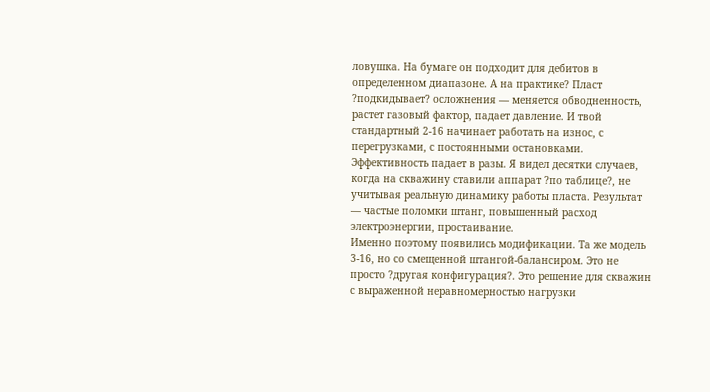ловушка. На бумаге он подходит для дебитов в определенном диапазоне. А на практике? Пласт ?подкидывает? осложнения — меняется обводненность, растет газовый фактор, падает давление. И твой стандартный 2-16 начинает работать на износ, с перегрузками, с постоянными остановками. Эффективность падает в разы. Я видел десятки случаев, когда на скважину ставили аппарат ?по таблице?, не учитывая реальную динамику работы пласта. Результат — частые поломки штанг, повышенный расход электроэнергии, простаивание.
Именно поэтому появились модификации. Та же модель 3-16, но со смещенной штангой-балансиром. Это не просто ?другая конфигурация?. Это решение для скважин с выраженной неравномерностью нагрузки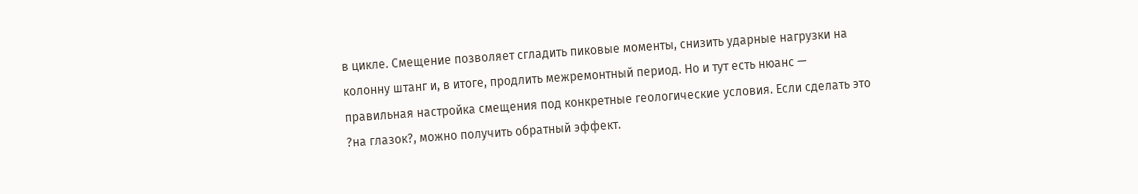в цикле. Смещение позволяет сгладить пиковые моменты, снизить ударные нагрузки на колонну штанг и, в итоге, продлить межремонтный период. Но и тут есть нюанс — правильная настройка смещения под конкретные геологические условия. Если сделать это ?на глазок?, можно получить обратный эффект.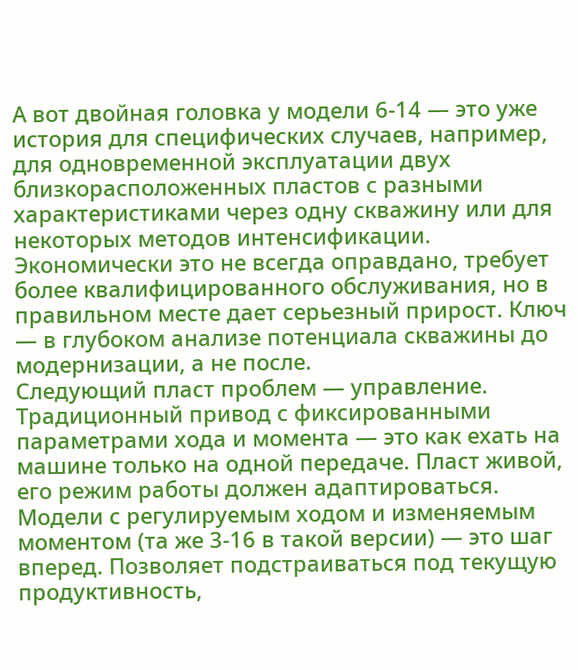А вот двойная головка у модели 6-14 — это уже история для специфических случаев, например, для одновременной эксплуатации двух близкорасположенных пластов с разными характеристиками через одну скважину или для некоторых методов интенсификации. Экономически это не всегда оправдано, требует более квалифицированного обслуживания, но в правильном месте дает серьезный прирост. Ключ — в глубоком анализе потенциала скважины до модернизации, а не после.
Следующий пласт проблем — управление. Традиционный привод с фиксированными параметрами хода и момента — это как ехать на машине только на одной передаче. Пласт живой, его режим работы должен адаптироваться. Модели с регулируемым ходом и изменяемым моментом (та же 3-16 в такой версии) — это шаг вперед. Позволяет подстраиваться под текущую продуктивность,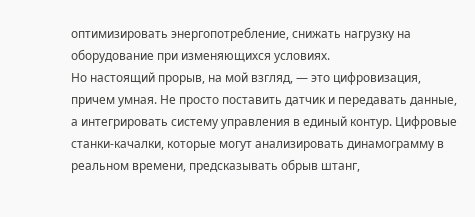оптимизировать энергопотребление, снижать нагрузку на оборудование при изменяющихся условиях.
Но настоящий прорыв, на мой взгляд, — это цифровизация, причем умная. Не просто поставить датчик и передавать данные, а интегрировать систему управления в единый контур. Цифровые станки-качалки, которые могут анализировать динамограмму в реальном времени, предсказывать обрыв штанг,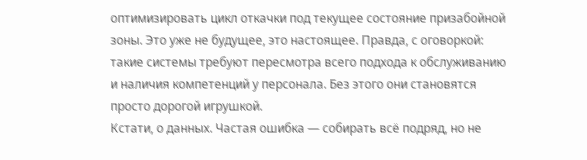оптимизировать цикл откачки под текущее состояние призабойной зоны. Это уже не будущее, это настоящее. Правда, с оговоркой: такие системы требуют пересмотра всего подхода к обслуживанию и наличия компетенций у персонала. Без этого они становятся просто дорогой игрушкой.
Кстати, о данных. Частая ошибка — собирать всё подряд, но не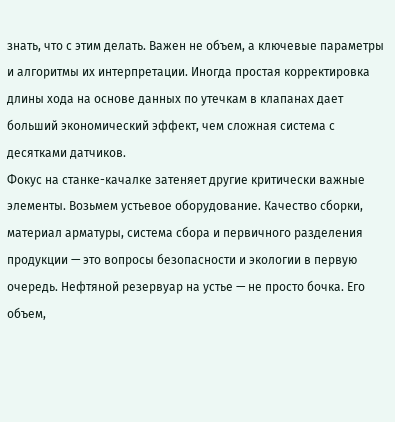знать, что с этим делать. Важен не объем, а ключевые параметры и алгоритмы их интерпретации. Иногда простая корректировка длины хода на основе данных по утечкам в клапанах дает больший экономический эффект, чем сложная система с десятками датчиков.
Фокус на станке-качалке затеняет другие критически важные элементы. Возьмем устьевое оборудование. Качество сборки, материал арматуры, система сбора и первичного разделения продукции — это вопросы безопасности и экологии в первую очередь. Нефтяной резервуар на устье — не просто бочка. Его объем,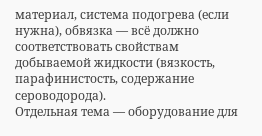материал, система подогрева (если нужна), обвязка — всё должно соответствовать свойствам добываемой жидкости (вязкость, парафинистость, содержание сероводорода).
Отдельная тема — оборудование для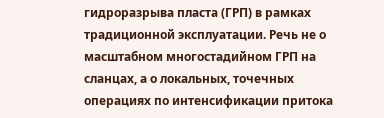гидроразрыва пласта (ГРП) в рамках традиционной эксплуатации. Речь не о масштабном многостадийном ГРП на сланцах, а о локальных, точечных операциях по интенсификации притока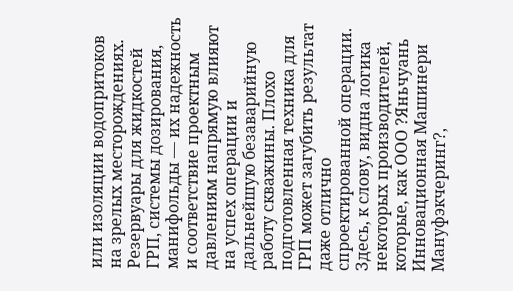или изоляции водопритоков на зрелых месторождениях. Резервуары для жидкостей ГРП, системы дозирования, манифольды — их надежность и соответствие проектным давлениям напрямую влияют на успех операции и дальнейшую безаварийную работу скважины. Плохо подготовленная техника для ГРП может загубить результат даже отлично спроектированной операции.
Здесь, к слову, видна логика некоторых производителей, которые, как ООО ?Яньчуань Инновационная Машинери Мануфэкчеринг?,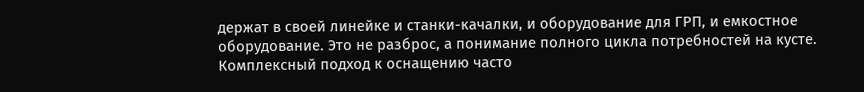держат в своей линейке и станки-качалки, и оборудование для ГРП, и емкостное оборудование. Это не разброс, а понимание полного цикла потребностей на кусте. Комплексный подход к оснащению часто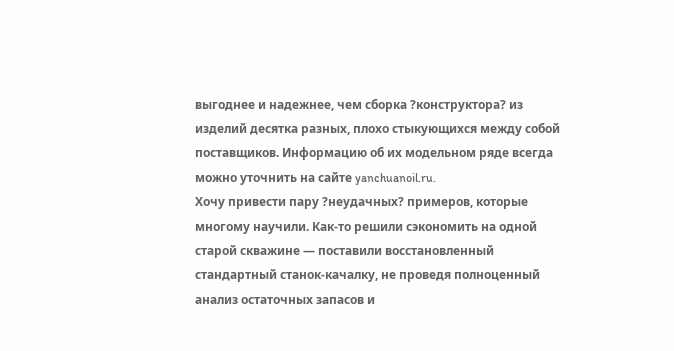выгоднее и надежнее, чем сборка ?конструктора? из изделий десятка разных, плохо стыкующихся между собой поставщиков. Информацию об их модельном ряде всегда можно уточнить на сайте yanchuanoil.ru.
Хочу привести пару ?неудачных? примеров, которые многому научили. Как-то решили сэкономить на одной старой скважине — поставили восстановленный стандартный станок-качалку, не проведя полноценный анализ остаточных запасов и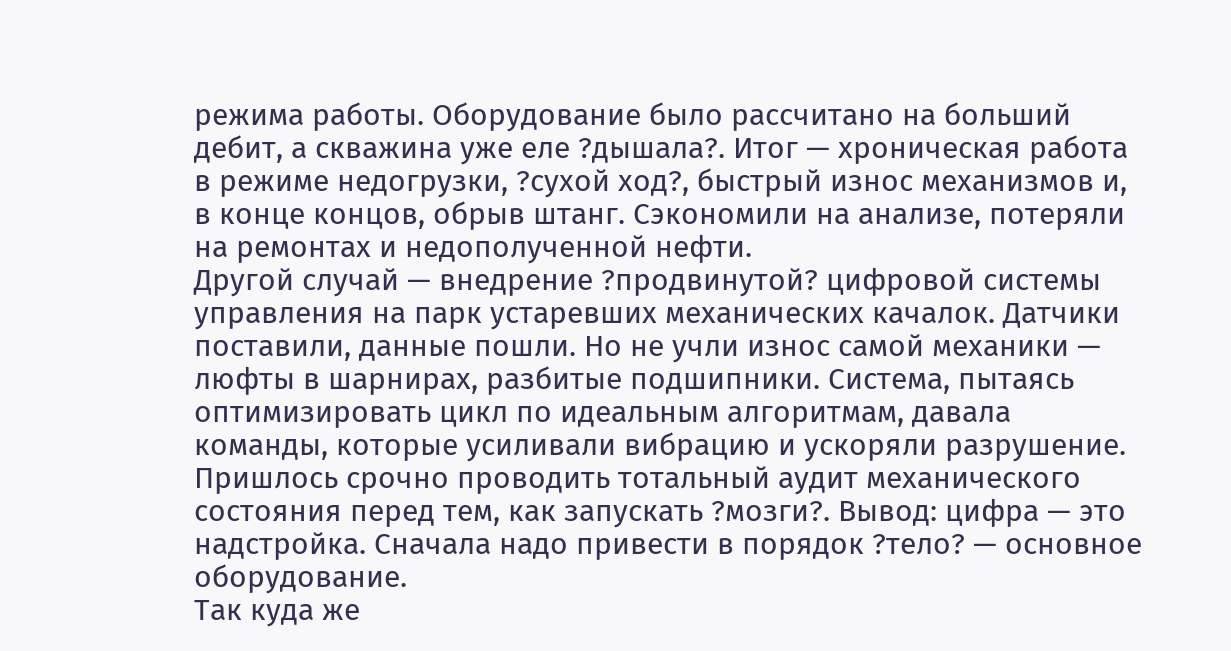режима работы. Оборудование было рассчитано на больший дебит, а скважина уже еле ?дышала?. Итог — хроническая работа в режиме недогрузки, ?сухой ход?, быстрый износ механизмов и, в конце концов, обрыв штанг. Сэкономили на анализе, потеряли на ремонтах и недополученной нефти.
Другой случай — внедрение ?продвинутой? цифровой системы управления на парк устаревших механических качалок. Датчики поставили, данные пошли. Но не учли износ самой механики — люфты в шарнирах, разбитые подшипники. Система, пытаясь оптимизировать цикл по идеальным алгоритмам, давала команды, которые усиливали вибрацию и ускоряли разрушение. Пришлось срочно проводить тотальный аудит механического состояния перед тем, как запускать ?мозги?. Вывод: цифра — это надстройка. Сначала надо привести в порядок ?тело? — основное оборудование.
Так куда же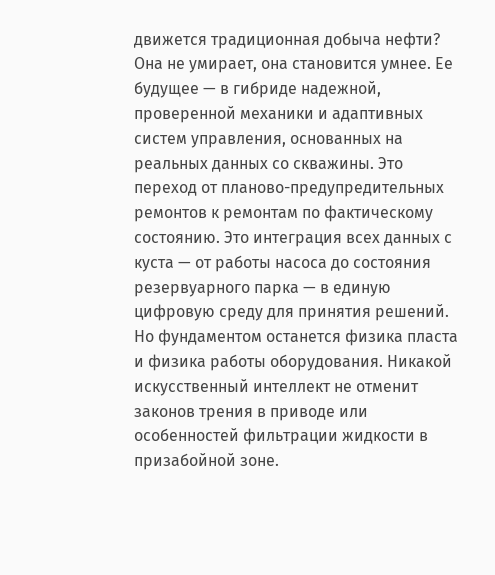движется традиционная добыча нефти? Она не умирает, она становится умнее. Ее будущее — в гибриде надежной, проверенной механики и адаптивных систем управления, основанных на реальных данных со скважины. Это переход от планово-предупредительных ремонтов к ремонтам по фактическому состоянию. Это интеграция всех данных с куста — от работы насоса до состояния резервуарного парка — в единую цифровую среду для принятия решений.
Но фундаментом останется физика пласта и физика работы оборудования. Никакой искусственный интеллект не отменит законов трения в приводе или особенностей фильтрации жидкости в призабойной зоне.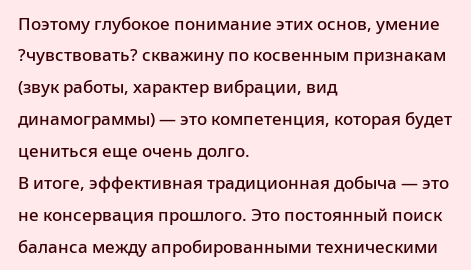Поэтому глубокое понимание этих основ, умение ?чувствовать? скважину по косвенным признакам (звук работы, характер вибрации, вид динамограммы) — это компетенция, которая будет цениться еще очень долго.
В итоге, эффективная традиционная добыча — это не консервация прошлого. Это постоянный поиск баланса между апробированными техническими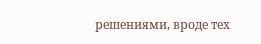решениями, вроде тех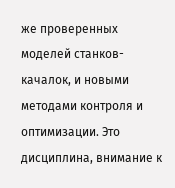же проверенных моделей станков-качалок, и новыми методами контроля и оптимизации. Это дисциплина, внимание к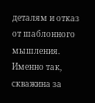деталям и отказ от шаблонного мышления. Именно так, скважина за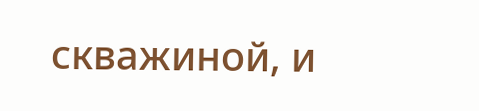скважиной, и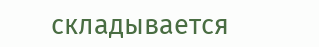складывается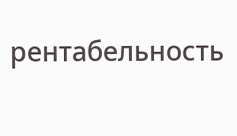рентабельность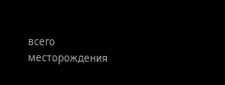всего месторождения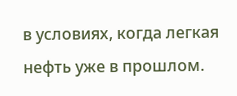в условиях, когда легкая нефть уже в прошлом.